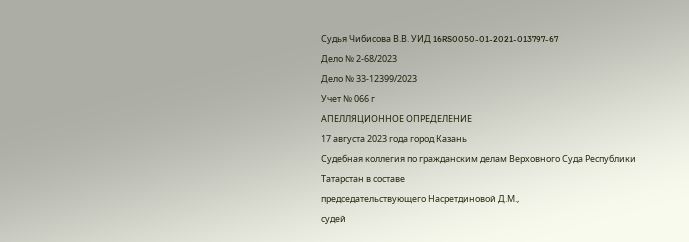Судья Чибисова В.В. УИД 16RS0050-01-2021-013797-67
Дело № 2-68/2023
Дело № 33-12399/2023
Учет № 066 г
АПЕЛЛЯЦИОННОЕ ОПРЕДЕЛЕНИЕ
17 августа 2023 года город Казань
Судебная коллегия по гражданским делам Верховного Суда Республики Татарстан в составе
председательствующего Насретдиновой Д.М.,
судей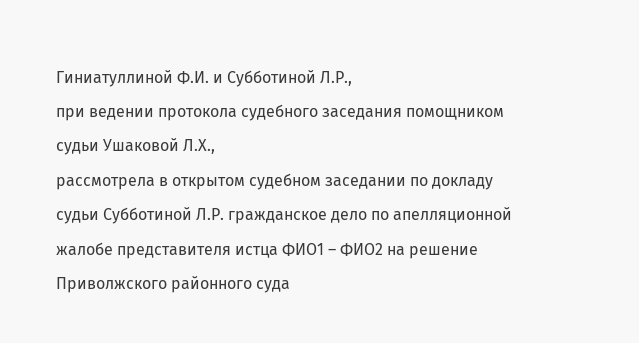Гиниатуллиной Ф.И. и Субботиной Л.Р.,
при ведении протокола судебного заседания помощником судьи Ушаковой Л.Х.,
рассмотрела в открытом судебном заседании по докладу судьи Субботиной Л.Р. гражданское дело по апелляционной жалобе представителя истца ФИО1 – ФИО2 на решение Приволжского районного суда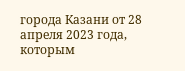города Казани от 28 апреля 2023 года, которым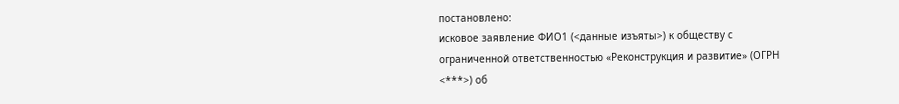постановлено:
исковое заявление ФИО1 (<данные изъяты>) к обществу с ограниченной ответственностью «Реконструкция и развитие» (ОГРН <***>) об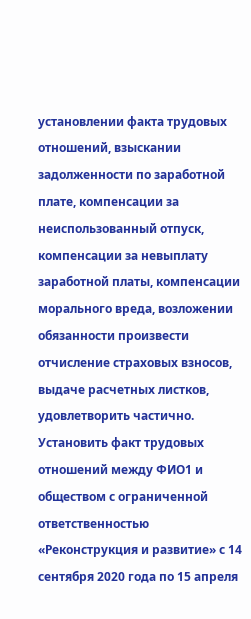установлении факта трудовых отношений, взыскании задолженности по заработной плате, компенсации за неиспользованный отпуск, компенсации за невыплату заработной платы, компенсации морального вреда, возложении обязанности произвести отчисление страховых взносов, выдаче расчетных листков, удовлетворить частично.
Установить факт трудовых отношений между ФИО1 и обществом с ограниченной ответственностью «Реконструкция и развитие» с 14 сентября 2020 года по 15 апреля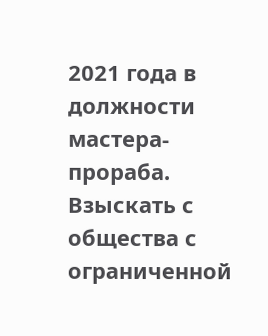2021 года в должности мастера-прораба.
Взыскать с общества с ограниченной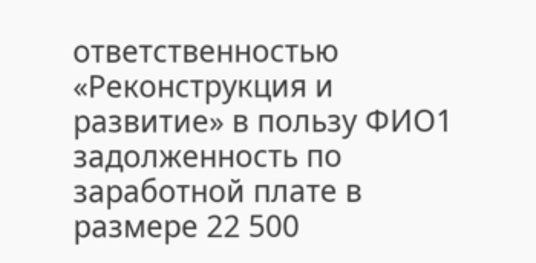ответственностью «Реконструкция и развитие» в пользу ФИО1 задолженность по заработной плате в размере 22 500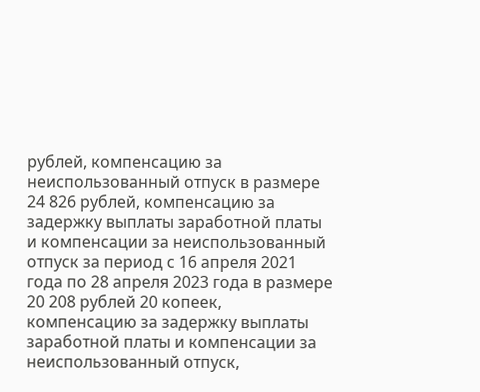рублей, компенсацию за неиспользованный отпуск в размере 24 826 рублей, компенсацию за задержку выплаты заработной платы и компенсации за неиспользованный отпуск за период с 16 апреля 2021 года по 28 апреля 2023 года в размере 20 208 рублей 20 копеек, компенсацию за задержку выплаты заработной платы и компенсации за неиспользованный отпуск,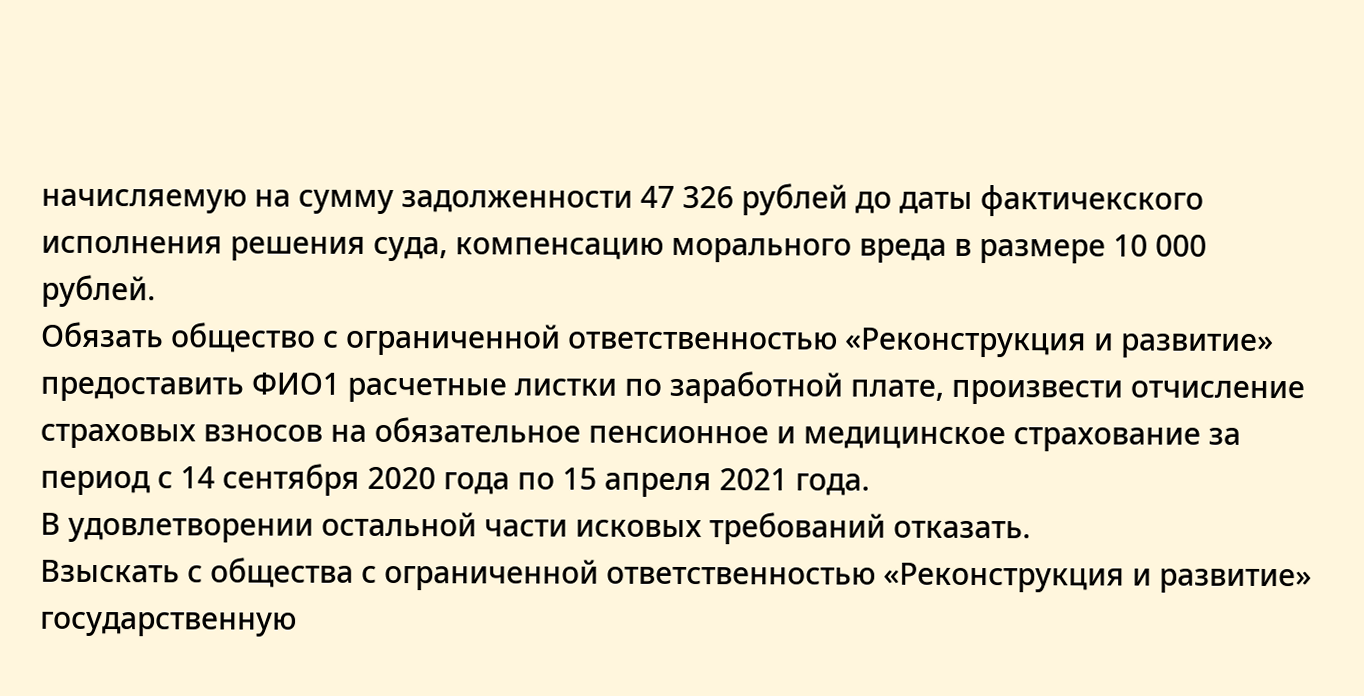начисляемую на сумму задолженности 47 326 рублей до даты фактичекского исполнения решения суда, компенсацию морального вреда в размере 10 000 рублей.
Обязать общество с ограниченной ответственностью «Реконструкция и развитие» предоставить ФИО1 расчетные листки по заработной плате, произвести отчисление страховых взносов на обязательное пенсионное и медицинское страхование за период с 14 сентября 2020 года по 15 апреля 2021 года.
В удовлетворении остальной части исковых требований отказать.
Взыскать с общества с ограниченной ответственностью «Реконструкция и развитие» государственную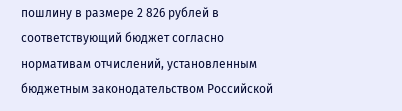пошлину в размере 2 826 рублей в соответствующий бюджет согласно нормативам отчислений, установленным бюджетным законодательством Российской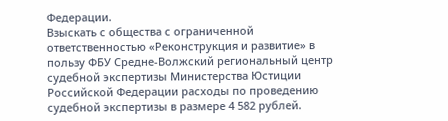Федерации.
Взыскать с общества с ограниченной ответственностью «Реконструкция и развитие» в пользу ФБУ Средне-Волжский региональный центр судебной экспертизы Министерства Юстиции Российской Федерации расходы по проведению судебной экспертизы в размере 4 582 рублей.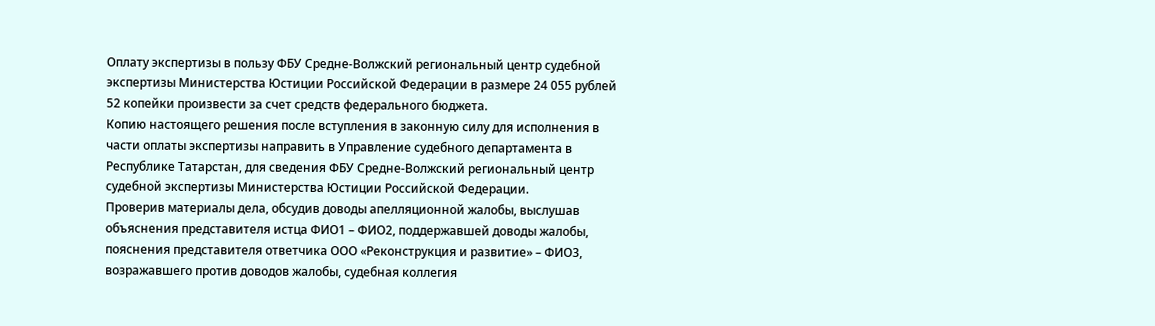Оплату экспертизы в пользу ФБУ Средне-Волжский региональный центр судебной экспертизы Министерства Юстиции Российской Федерации в размере 24 055 рублей 52 копейки произвести за счет средств федерального бюджета.
Копию настоящего решения после вступления в законную силу для исполнения в части оплаты экспертизы направить в Управление судебного департамента в Республике Татарстан, для сведения ФБУ Средне-Волжский региональный центр судебной экспертизы Министерства Юстиции Российской Федерации.
Проверив материалы дела, обсудив доводы апелляционной жалобы, выслушав объяснения представителя истца ФИО1 – ФИО2, поддержавшей доводы жалобы, пояснения представителя ответчика ООО «Реконструкция и развитие» – ФИО3, возражавшего против доводов жалобы, судебная коллегия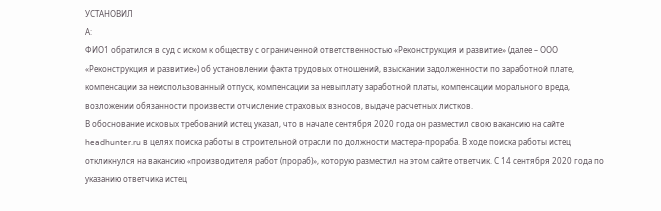УСТАНОВИЛ
А:
ФИО1 обратился в суд с иском к обществу с ограниченной ответственностью «Реконструкция и развитие» (далее – ООО «Реконструкция и развитие») об установлении факта трудовых отношений, взыскании задолженности по заработной плате, компенсации за неиспользованный отпуск, компенсации за невыплату заработной платы, компенсации морального вреда, возложении обязанности произвести отчисление страховых взносов, выдаче расчетных листков.
В обоснование исковых требований истец указал, что в начале сентября 2020 года он разместил свою вакансию на сайте headhunter.ru в целях поиска работы в строительной отрасли по должности мастера-прораба. В ходе поиска работы истец откликнулся на вакансию «производителя работ (прораб)», которую разместил на этом сайте ответчик. С 14 сентября 2020 года по указанию ответчика истец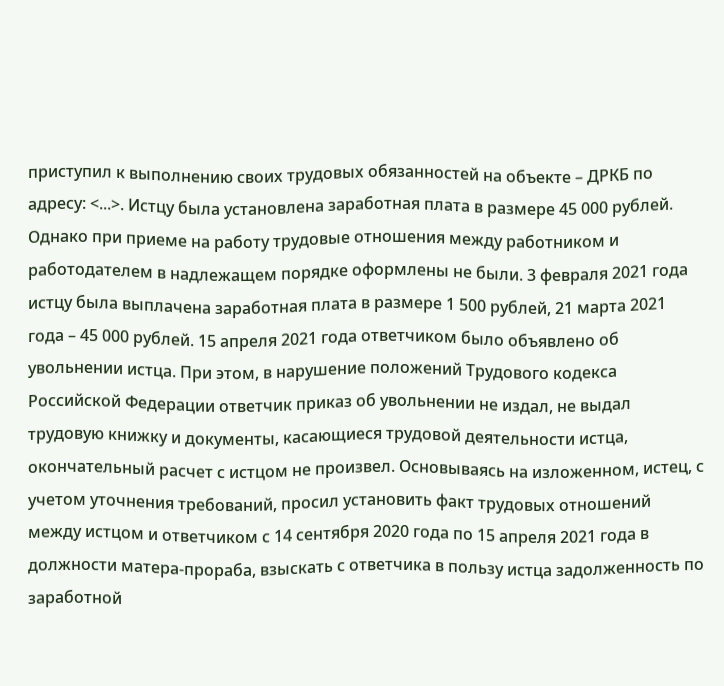приступил к выполнению своих трудовых обязанностей на объекте – ДРКБ по адресу: <...>. Истцу была установлена заработная плата в размере 45 000 рублей. Однако при приеме на работу трудовые отношения между работником и работодателем в надлежащем порядке оформлены не были. 3 февраля 2021 года истцу была выплачена заработная плата в размере 1 500 рублей, 21 марта 2021 года – 45 000 рублей. 15 апреля 2021 года ответчиком было объявлено об увольнении истца. При этом, в нарушение положений Трудового кодекса Российской Федерации ответчик приказ об увольнении не издал, не выдал трудовую книжку и документы, касающиеся трудовой деятельности истца, окончательный расчет с истцом не произвел. Основываясь на изложенном, истец, с учетом уточнения требований, просил установить факт трудовых отношений между истцом и ответчиком с 14 сентября 2020 года по 15 апреля 2021 года в должности матера-прораба, взыскать с ответчика в пользу истца задолженность по заработной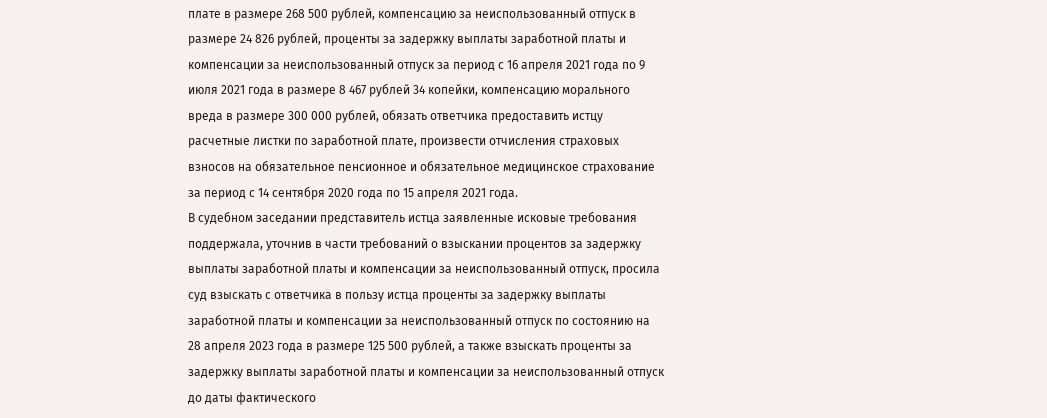плате в размере 268 500 рублей, компенсацию за неиспользованный отпуск в размере 24 826 рублей, проценты за задержку выплаты заработной платы и компенсации за неиспользованный отпуск за период с 16 апреля 2021 года по 9 июля 2021 года в размере 8 467 рублей 34 копейки, компенсацию морального вреда в размере 300 000 рублей, обязать ответчика предоставить истцу расчетные листки по заработной плате, произвести отчисления страховых взносов на обязательное пенсионное и обязательное медицинское страхование за период с 14 сентября 2020 года по 15 апреля 2021 года.
В судебном заседании представитель истца заявленные исковые требования поддержала, уточнив в части требований о взыскании процентов за задержку выплаты заработной платы и компенсации за неиспользованный отпуск, просила суд взыскать с ответчика в пользу истца проценты за задержку выплаты заработной платы и компенсации за неиспользованный отпуск по состоянию на 28 апреля 2023 года в размере 125 500 рублей, а также взыскать проценты за задержку выплаты заработной платы и компенсации за неиспользованный отпуск до даты фактического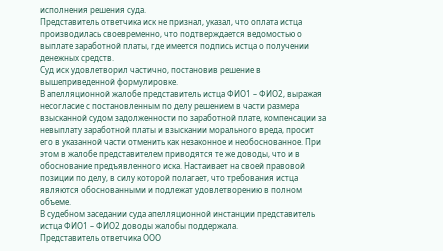исполнения решения суда.
Представитель ответчика иск не признал, указал, что оплата истца производилась своевременно, что подтверждается ведомостью о выплате заработной платы, где имеется подпись истца о получении денежных средств.
Суд иск удовлетворил частично, постановив решение в вышеприведенной формулировке.
В апелляционной жалобе представитель истца ФИО1 – ФИО2, выражая несогласие с постановленным по делу решением в части размера взысканной судом задолженности по заработной плате, компенсации за невыплату заработной платы и взыскании морального вреда, просит его в указанной части отменить как незаконное и необоснованное. При этом в жалобе представителем приводятся те же доводы, что и в обоснование предъявленного иска. Настаивает на своей правовой позиции по делу, в силу которой полагает, что требования истца являются обоснованными и подлежат удовлетворению в полном объеме.
В судебном заседании суда апелляционной инстанции представитель истца ФИО1 – ФИО2 доводы жалобы поддержала.
Представитель ответчика ООО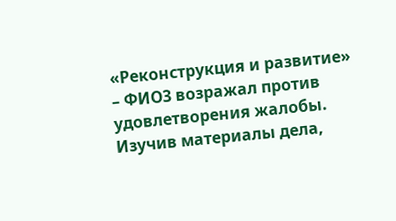«Реконструкция и развитие» – ФИО3 возражал против удовлетворения жалобы.
Изучив материалы дела,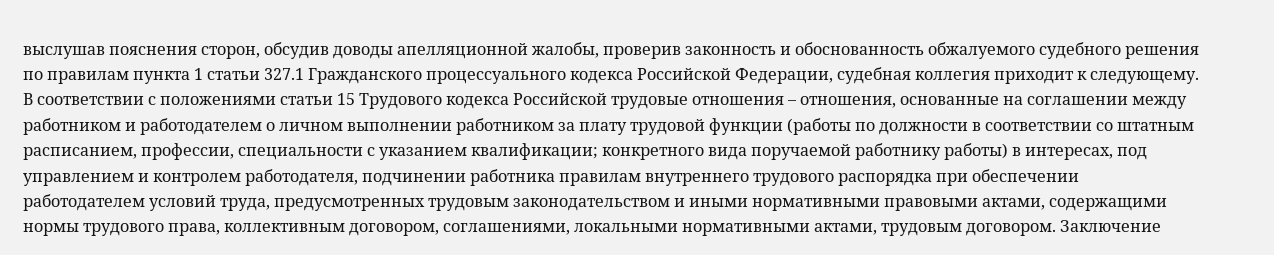выслушав пояснения сторон, обсудив доводы апелляционной жалобы, проверив законность и обоснованность обжалуемого судебного решения по правилам пункта 1 статьи 327.1 Гражданского процессуального кодекса Российской Федерации, судебная коллегия приходит к следующему.
В соответствии с положениями статьи 15 Трудового кодекса Российской трудовые отношения – отношения, основанные на соглашении между работником и работодателем о личном выполнении работником за плату трудовой функции (работы по должности в соответствии со штатным расписанием, профессии, специальности с указанием квалификации; конкретного вида поручаемой работнику работы) в интересах, под управлением и контролем работодателя, подчинении работника правилам внутреннего трудового распорядка при обеспечении работодателем условий труда, предусмотренных трудовым законодательством и иными нормативными правовыми актами, содержащими нормы трудового права, коллективным договором, соглашениями, локальными нормативными актами, трудовым договором. Заключение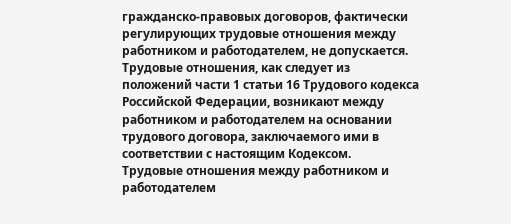гражданско-правовых договоров, фактически регулирующих трудовые отношения между работником и работодателем, не допускается.
Трудовые отношения, как следует из положений части 1 статьи 16 Трудового кодекса Российской Федерации, возникают между работником и работодателем на основании трудового договора, заключаемого ими в соответствии с настоящим Кодексом.
Трудовые отношения между работником и работодателем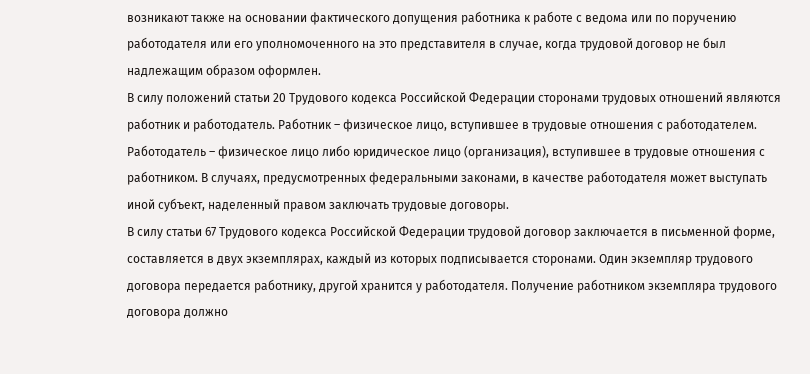возникают также на основании фактического допущения работника к работе с ведома или по поручению работодателя или его уполномоченного на это представителя в случае, когда трудовой договор не был надлежащим образом оформлен.
В силу положений статьи 20 Трудового кодекса Российской Федерации сторонами трудовых отношений являются работник и работодатель. Работник – физическое лицо, вступившее в трудовые отношения с работодателем. Работодатель – физическое лицо либо юридическое лицо (организация), вступившее в трудовые отношения с работником. В случаях, предусмотренных федеральными законами, в качестве работодателя может выступать иной субъект, наделенный правом заключать трудовые договоры.
В силу статьи 67 Трудового кодекса Российской Федерации трудовой договор заключается в письменной форме, составляется в двух экземплярах, каждый из которых подписывается сторонами. Один экземпляр трудового договора передается работнику, другой хранится у работодателя. Получение работником экземпляра трудового договора должно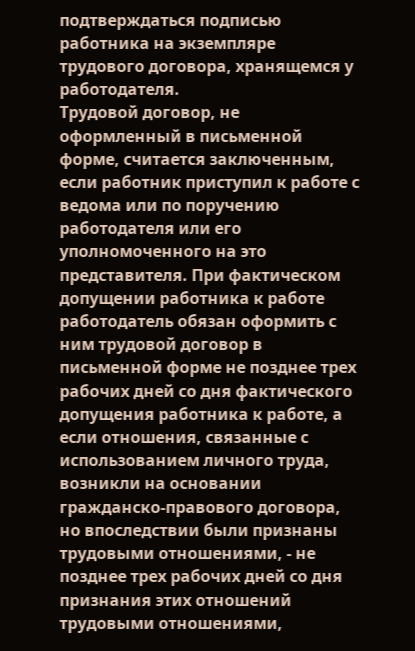подтверждаться подписью работника на экземпляре трудового договора, хранящемся у работодателя.
Трудовой договор, не оформленный в письменной форме, считается заключенным, если работник приступил к работе с ведома или по поручению работодателя или его уполномоченного на это представителя. При фактическом допущении работника к работе работодатель обязан оформить с ним трудовой договор в письменной форме не позднее трех рабочих дней со дня фактического допущения работника к работе, а если отношения, связанные с использованием личного труда, возникли на основании гражданско-правового договора, но впоследствии были признаны трудовыми отношениями, - не позднее трех рабочих дней со дня признания этих отношений трудовыми отношениями,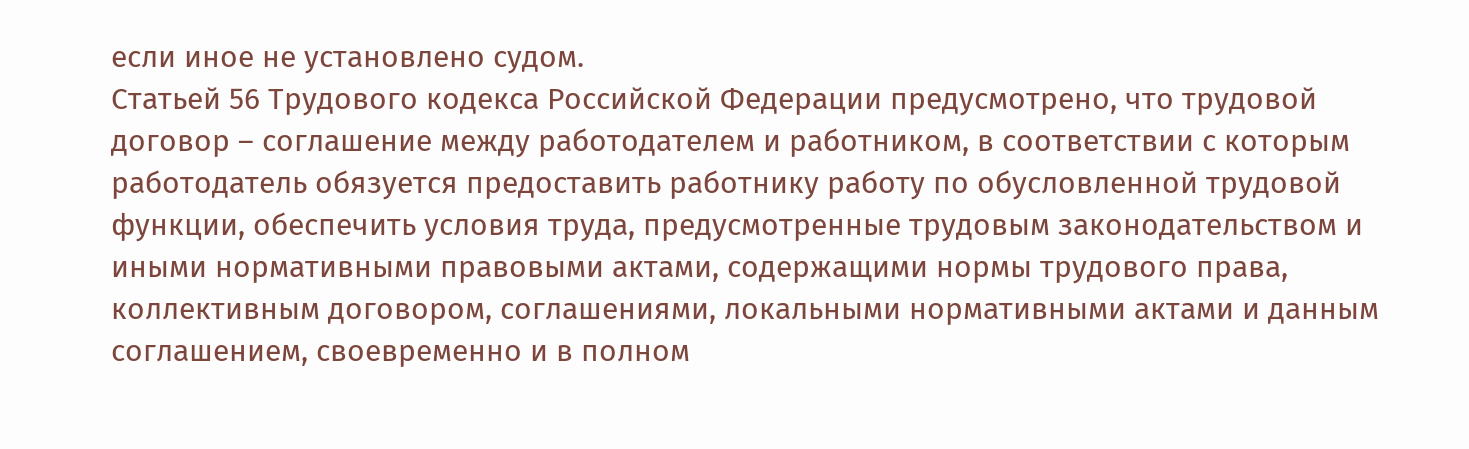если иное не установлено судом.
Статьей 56 Трудового кодекса Российской Федерации предусмотрено, что трудовой договор – соглашение между работодателем и работником, в соответствии с которым работодатель обязуется предоставить работнику работу по обусловленной трудовой функции, обеспечить условия труда, предусмотренные трудовым законодательством и иными нормативными правовыми актами, содержащими нормы трудового права, коллективным договором, соглашениями, локальными нормативными актами и данным соглашением, своевременно и в полном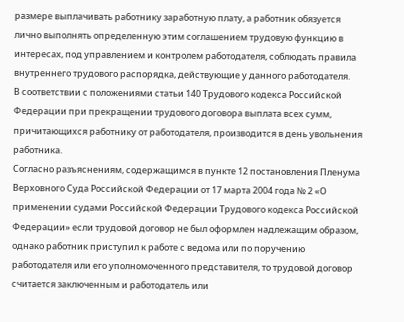размере выплачивать работнику заработную плату, а работник обязуется лично выполнять определенную этим соглашением трудовую функцию в интересах, под управлением и контролем работодателя, соблюдать правила внутреннего трудового распорядка, действующие у данного работодателя.
В соответствии с положениями статьи 140 Трудового кодекса Российской Федерации при прекращении трудового договора выплата всех сумм, причитающихся работнику от работодателя, производится в день увольнения работника.
Согласно разъяснениям, содержащимся в пункте 12 постановления Пленума Верховного Суда Российской Федерации от 17 марта 2004 года № 2 «О применении судами Российской Федерации Трудового кодекса Российской Федерации» если трудовой договор не был оформлен надлежащим образом, однако работник приступил к работе с ведома или по поручению работодателя или его уполномоченного представителя, то трудовой договор считается заключенным и работодатель или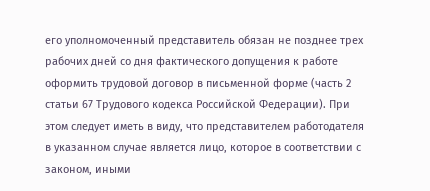его уполномоченный представитель обязан не позднее трех рабочих дней со дня фактического допущения к работе оформить трудовой договор в письменной форме (часть 2 статьи 67 Трудового кодекса Российской Федерации). При этом следует иметь в виду, что представителем работодателя в указанном случае является лицо, которое в соответствии с законом, иными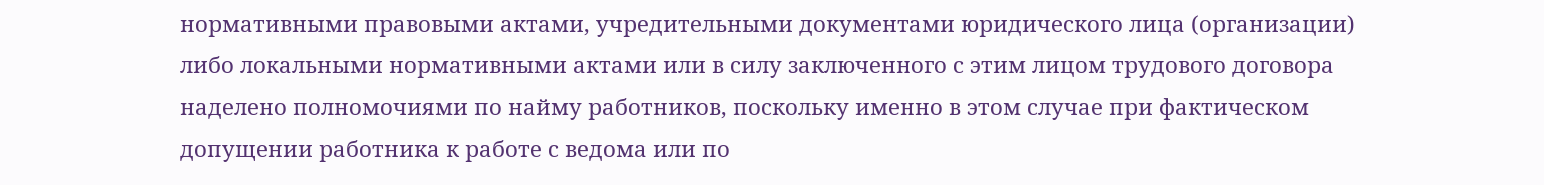нормативными правовыми актами, учредительными документами юридического лица (организации) либо локальными нормативными актами или в силу заключенного с этим лицом трудового договора наделено полномочиями по найму работников, поскольку именно в этом случае при фактическом допущении работника к работе с ведома или по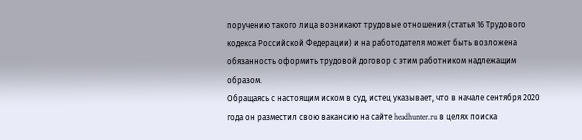поручению такого лица возникают трудовые отношения (статья 16 Трудового кодекса Российской Федерации) и на работодателя может быть возложена обязанность оформить трудовой договор с этим работником надлежащим образом.
Обращаясь с настоящим иском в суд, истец указывает, что в начале сентября 2020 года он разместил свою вакансию на сайте headhunter.ru в целях поиска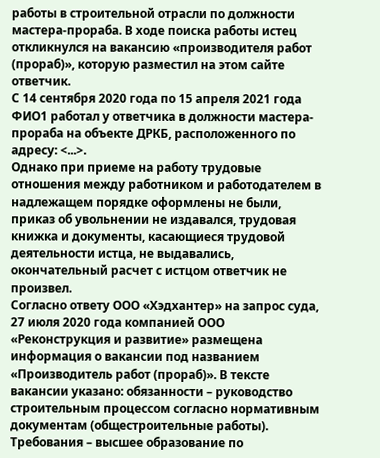работы в строительной отрасли по должности мастера-прораба. В ходе поиска работы истец откликнулся на вакансию «производителя работ (прораб)», которую разместил на этом сайте ответчик.
С 14 сентября 2020 года по 15 апреля 2021 года ФИО1 работал у ответчика в должности мастера-прораба на объекте ДРКБ, расположенного по адресу: <...>.
Однако при приеме на работу трудовые отношения между работником и работодателем в надлежащем порядке оформлены не были, приказ об увольнении не издавался, трудовая книжка и документы, касающиеся трудовой деятельности истца, не выдавались, окончательный расчет с истцом ответчик не произвел.
Согласно ответу ООО «Хэдхантер» на запрос суда, 27 июля 2020 года компанией ООО «Реконструкция и развитие» размещена информация о вакансии под названием «Производитель работ (прораб)». В тексте вакансии указано: обязанности – руководство строительным процессом согласно нормативным документам (общестроительные работы). Требования – высшее образование по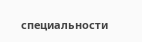специальности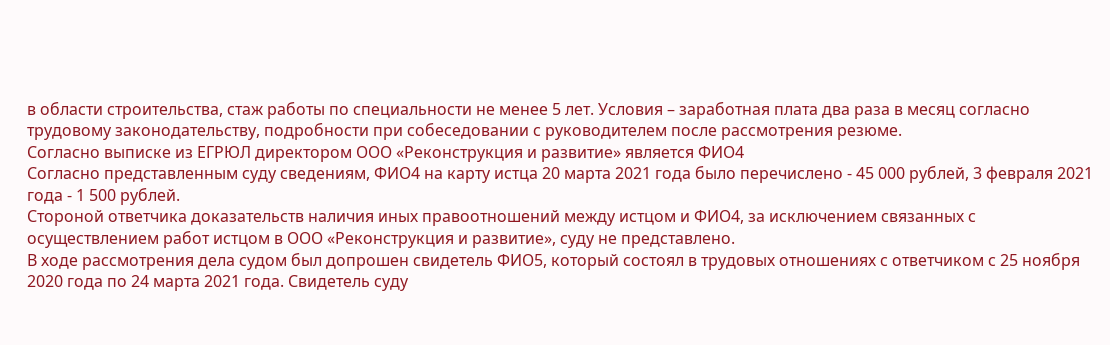в области строительства, стаж работы по специальности не менее 5 лет. Условия – заработная плата два раза в месяц согласно трудовому законодательству, подробности при собеседовании с руководителем после рассмотрения резюме.
Согласно выписке из ЕГРЮЛ директором ООО «Реконструкция и развитие» является ФИО4
Согласно представленным суду сведениям, ФИО4 на карту истца 20 марта 2021 года было перечислено - 45 000 рублей, 3 февраля 2021 года - 1 500 рублей.
Стороной ответчика доказательств наличия иных правоотношений между истцом и ФИО4, за исключением связанных с осуществлением работ истцом в ООО «Реконструкция и развитие», суду не представлено.
В ходе рассмотрения дела судом был допрошен свидетель ФИО5, который состоял в трудовых отношениях с ответчиком с 25 ноября 2020 года по 24 марта 2021 года. Свидетель суду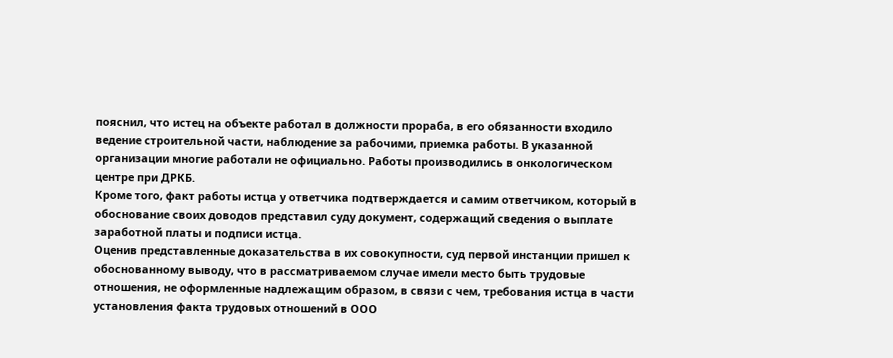пояснил, что истец на объекте работал в должности прораба, в его обязанности входило ведение строительной части, наблюдение за рабочими, приемка работы. В указанной организации многие работали не официально. Работы производились в онкологическом центре при ДРКБ.
Кроме того, факт работы истца у ответчика подтверждается и самим ответчиком, который в обоснование своих доводов представил суду документ, содержащий сведения о выплате заработной платы и подписи истца.
Оценив представленные доказательства в их совокупности, суд первой инстанции пришел к обоснованному выводу, что в рассматриваемом случае имели место быть трудовые отношения, не оформленные надлежащим образом, в связи с чем, требования истца в части установления факта трудовых отношений в ООО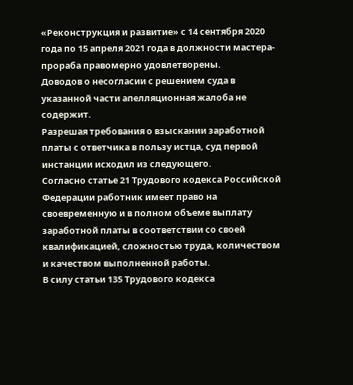«Реконструкция и развитие» с 14 сентября 2020 года по 15 апреля 2021 года в должности мастера-прораба правомерно удовлетворены.
Доводов о несогласии с решением суда в указанной части апелляционная жалоба не содержит.
Разрешая требования о взыскании заработной платы с ответчика в пользу истца, суд первой инстанции исходил из следующего.
Согласно статье 21 Трудового кодекса Российской Федерации работник имеет право на своевременную и в полном объеме выплату заработной платы в соответствии со своей квалификацией, сложностью труда, количеством и качеством выполненной работы.
В силу статьи 135 Трудового кодекса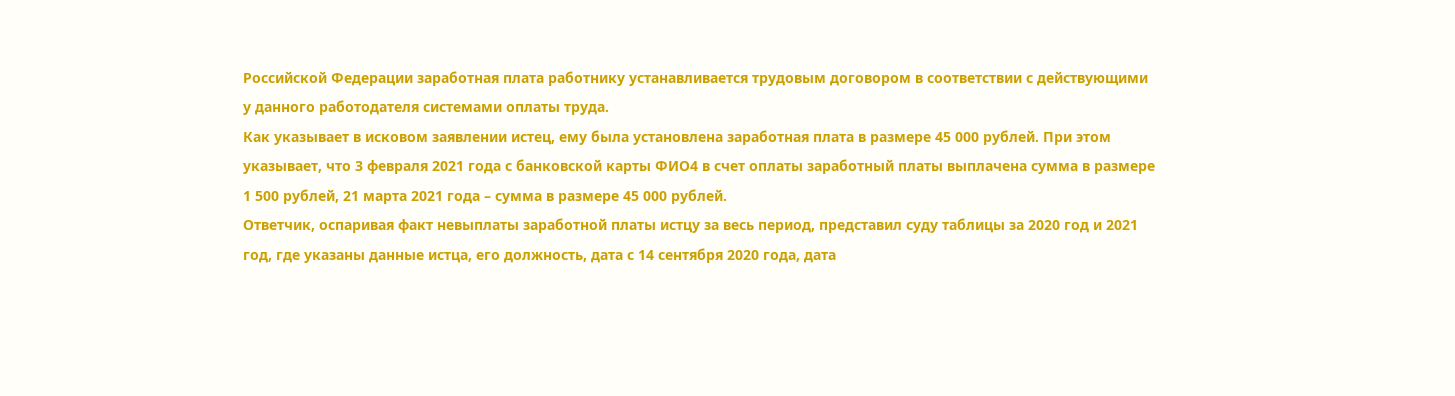Российской Федерации заработная плата работнику устанавливается трудовым договором в соответствии с действующими у данного работодателя системами оплаты труда.
Как указывает в исковом заявлении истец, ему была установлена заработная плата в размере 45 000 рублей. При этом указывает, что 3 февраля 2021 года с банковской карты ФИО4 в счет оплаты заработный платы выплачена сумма в размере 1 500 рублей, 21 марта 2021 года – сумма в размере 45 000 рублей.
Ответчик, оспаривая факт невыплаты заработной платы истцу за весь период, представил суду таблицы за 2020 год и 2021 год, где указаны данные истца, его должность, дата с 14 сентября 2020 года, дата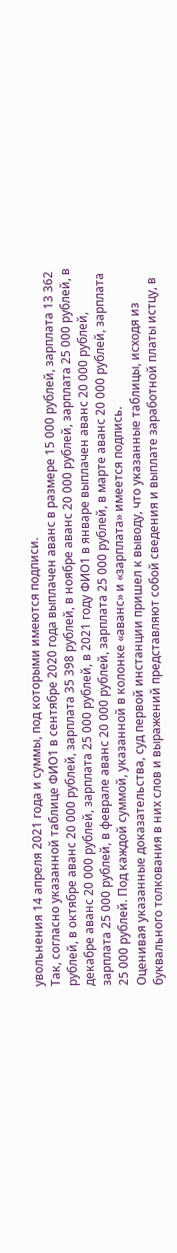увольнения 14 апреля 2021 года и суммы, под которыми имеются подписи.
Так, согласно указанной таблице ФИО1 в сентябре 2020 года выплачен аванс в размере 15 000 рублей, зарплата 13 362 рублей, в октябре аванс 20 000 рублей, зарплата 35 398 рублей, в ноябре аванс 20 000 рублей, зарплата 25 000 рублей, в декабре аванс 20 000 рублей, зарплата 25 000 рублей, в 2021 году ФИО1 в январе выплачен аванс 20 000 рублей, зарплата 25 000 рублей, в феврале аванс 20 000 рублей, зарплата 25 000 рублей, в марте аванс 20 000 рублей, зарплата 25 000 рублей. Под каждой суммой, указанной в колонке «аванс» и «зарплата» имеется подпись.
Оценивая указанные доказательства, суд первой инстанции пришел к выводу, что указанные таблицы, исходя из буквального толкования в них слов и выражений представляют собой сведения и выплате заработной платы истцу, в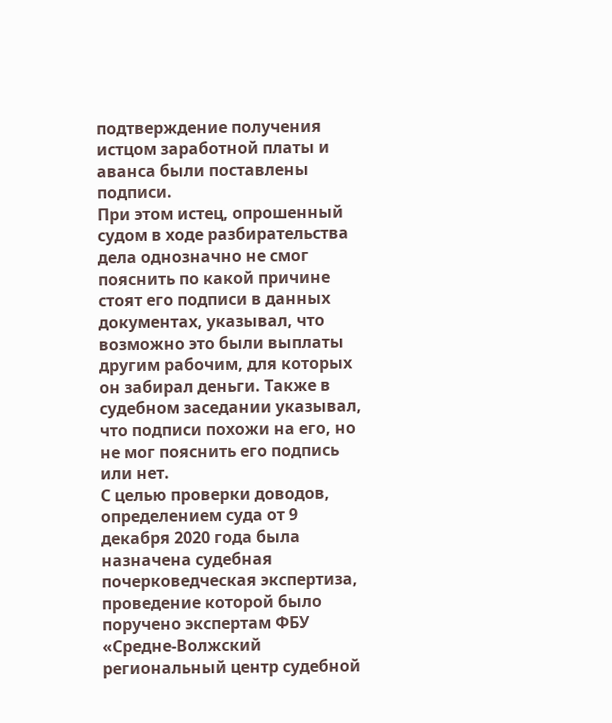подтверждение получения истцом заработной платы и аванса были поставлены подписи.
При этом истец, опрошенный судом в ходе разбирательства дела однозначно не смог пояснить по какой причине стоят его подписи в данных документах, указывал, что возможно это были выплаты другим рабочим, для которых он забирал деньги. Также в судебном заседании указывал, что подписи похожи на его, но не мог пояснить его подпись или нет.
С целью проверки доводов, определением суда от 9 декабря 2020 года была назначена судебная почерковедческая экспертиза, проведение которой было поручено экспертам ФБУ «Средне-Волжский региональный центр судебной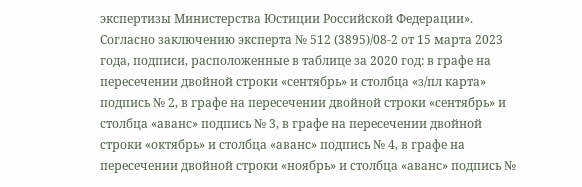экспертизы Министерства Юстиции Российской Федерации».
Согласно заключению эксперта № 512 (3895)/08-2 от 15 марта 2023 года, подписи, расположенные в таблице за 2020 год: в графе на пересечении двойной строки «сентябрь» и столбца «з/пл карта» подпись № 2, в графе на пересечении двойной строки «сентябрь» и столбца «аванс» подпись № 3, в графе на пересечении двойной строки «октябрь» и столбца «аванс» подпись № 4, в графе на пересечении двойной строки «ноябрь» и столбца «аванс» подпись №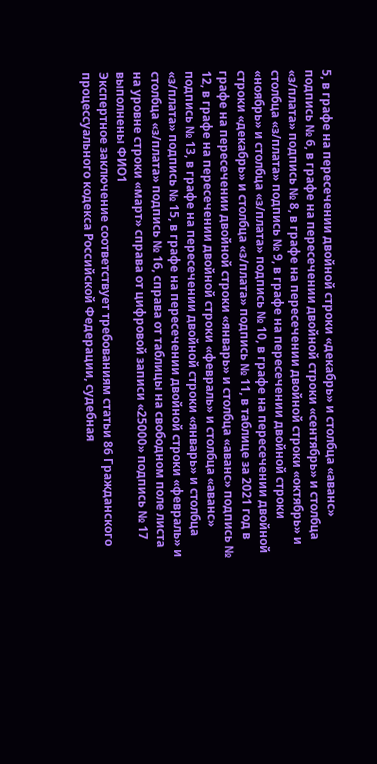5, в графе на пересечении двойной строки «декабрь» и столбца «аванс» подпись № 6, в графе на пересечении двойной строки «сентябрь» и столбца «з/плата» подпись № 8, в графе на пересечении двойной строки «октябрь» и столбца «з/плата» подпись № 9, в графе на пересечении двойной строки «ноябрь» и столбца «з/плата» подпись № 10, в графе на пересечении двойной строки «декабрь» и столбца «з/плата» подпись № 11, в таблице за 2021 год в графе на пересечении двойной строки «январь» и столбца «аванс» подпись № 12, в графе на пересечении двойной строки «февраль» и столбца «аванс» подпись № 13, в графе на пересечении двойной строки «январь» и столбца «з/плата» подпись № 15, в графе на пересечении двойной строки «февраль» и столбца «з/плата» подпись № 16, справа от таблицы на свободном поле листа на уровне строки «март» справа от цифровой записи «25000» подпись № 17 выполнены ФИО1
Экспертное заключение соответствует требованиям статьи 86 Гражданского процессуального кодекса Российской Федерации, судебная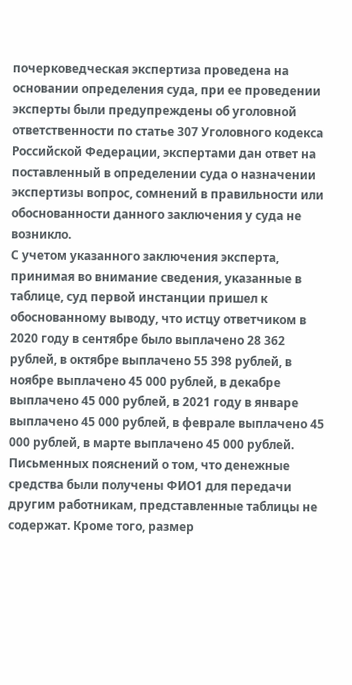почерковедческая экспертиза проведена на основании определения суда, при ее проведении эксперты были предупреждены об уголовной ответственности по статье 307 Уголовного кодекса Российской Федерации, экспертами дан ответ на поставленный в определении суда о назначении экспертизы вопрос, сомнений в правильности или обоснованности данного заключения у суда не возникло.
С учетом указанного заключения эксперта, принимая во внимание сведения, указанные в таблице, суд первой инстанции пришел к обоснованному выводу, что истцу ответчиком в 2020 году в сентябре было выплачено 28 362 рублей, в октябре выплачено 55 398 рублей, в ноябре выплачено 45 000 рублей, в декабре выплачено 45 000 рублей, в 2021 году в январе выплачено 45 000 рублей, в феврале выплачено 45 000 рублей, в марте выплачено 45 000 рублей.
Письменных пояснений о том, что денежные средства были получены ФИО1 для передачи другим работникам, представленные таблицы не содержат. Кроме того, размер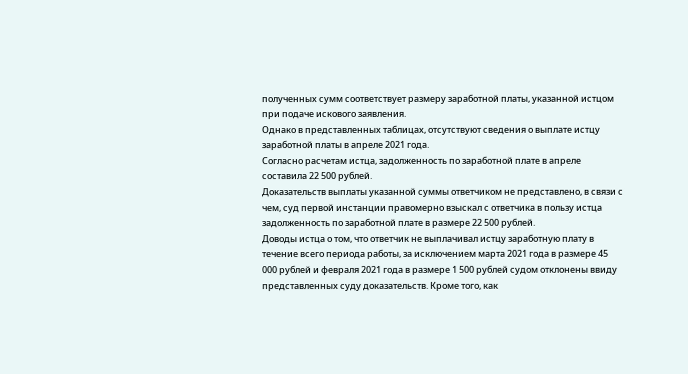полученных сумм соответствует размеру заработной платы, указанной истцом при подаче искового заявления.
Однако в представленных таблицах, отсутствуют сведения о выплате истцу заработной платы в апреле 2021 года.
Согласно расчетам истца, задолженность по заработной плате в апреле составила 22 500 рублей.
Доказательств выплаты указанной суммы ответчиком не представлено, в связи с чем, суд первой инстанции правомерно взыскал с ответчика в пользу истца задолженность по заработной плате в размере 22 500 рублей.
Доводы истца о том, что ответчик не выплачивал истцу заработную плату в течение всего периода работы, за исключением марта 2021 года в размере 45 000 рублей и февраля 2021 года в размере 1 500 рублей судом отклонены ввиду представленных суду доказательств. Кроме того, как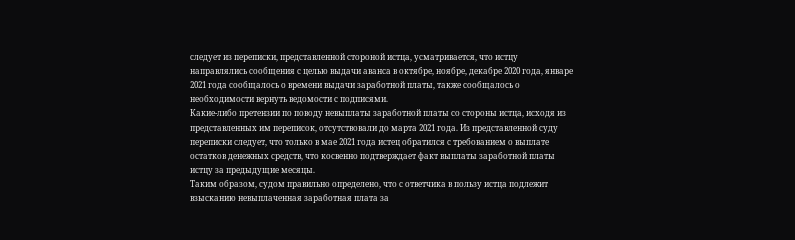следует из переписки, представленной стороной истца, усматривается, что истцу направлялись сообщения с целью выдачи аванса в октябре, ноябре, декабре 2020 года, январе 2021 года сообщалось о времени выдачи заработной платы, также сообщалось о необходимости вернуть ведомости с подписями.
Какие-либо претензии по поводу невыплаты заработной платы со стороны истца, исходя из представленных им переписок, отсутствовали до марта 2021 года. Из представленной суду переписки следует, что только в мае 2021 года истец обратился с требованием о выплате остатков денежных средств, что косвенно подтверждает факт выплаты заработной платы истцу за предыдущие месяцы.
Таким образом, судом правильно определено, что с ответчика в пользу истца подлежит взысканию невыплаченная заработная плата за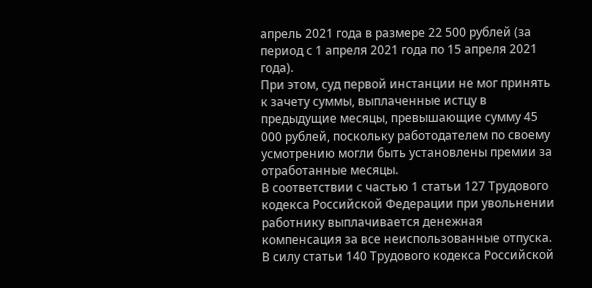апрель 2021 года в размере 22 500 рублей (за период с 1 апреля 2021 года по 15 апреля 2021 года).
При этом, суд первой инстанции не мог принять к зачету суммы, выплаченные истцу в предыдущие месяцы, превышающие сумму 45 000 рублей, поскольку работодателем по своему усмотрению могли быть установлены премии за отработанные месяцы.
В соответствии с частью 1 статьи 127 Трудового кодекса Российской Федерации при увольнении работнику выплачивается денежная компенсация за все неиспользованные отпуска.
В силу статьи 140 Трудового кодекса Российской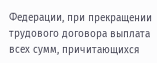Федерации, при прекращении трудового договора выплата всех сумм, причитающихся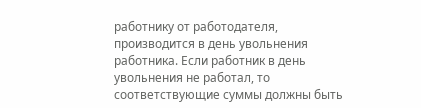работнику от работодателя, производится в день увольнения работника. Если работник в день увольнения не работал, то соответствующие суммы должны быть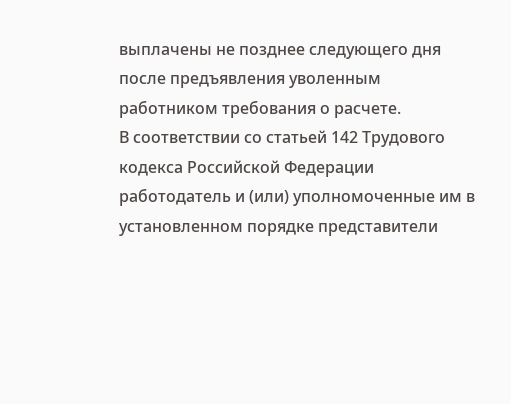выплачены не позднее следующего дня после предъявления уволенным работником требования о расчете.
В соответствии со статьей 142 Трудового кодекса Российской Федерации работодатель и (или) уполномоченные им в установленном порядке представители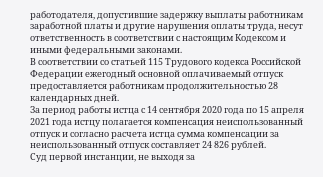работодателя, допустившие задержку выплаты работникам заработной платы и другие нарушения оплаты труда, несут ответственность в соответствии с настоящим Кодексом и иными федеральными законами.
В соответствии со статьей 115 Трудового кодекса Российской Федерации ежегодный основной оплачиваемый отпуск предоставляется работникам продолжительностью 28 календарных дней.
За период работы истца с 14 сентября 2020 года по 15 апреля 2021 года истцу полагается компенсация неиспользованный отпуск и согласно расчета истца сумма компенсации за неиспользованный отпуск составляет 24 826 рублей.
Суд первой инстанции, не выходя за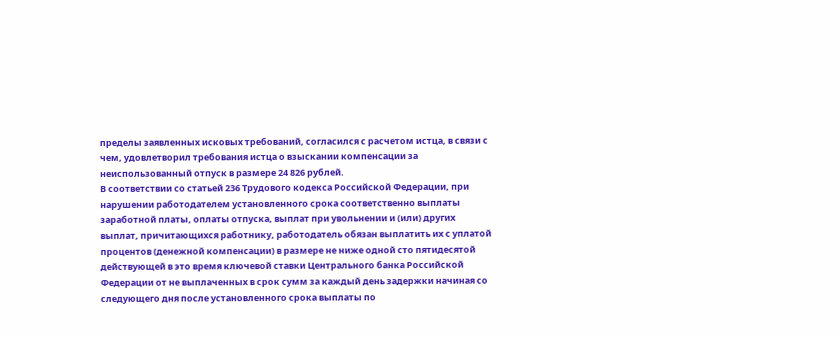пределы заявленных исковых требований, согласился с расчетом истца, в связи с чем, удовлетворил требования истца о взыскании компенсации за неиспользованный отпуск в размере 24 826 рублей.
В соответствии со статьей 236 Трудового кодекса Российской Федерации, при нарушении работодателем установленного срока соответственно выплаты заработной платы, оплаты отпуска, выплат при увольнении и (или) других выплат, причитающихся работнику, работодатель обязан выплатить их с уплатой процентов (денежной компенсации) в размере не ниже одной сто пятидесятой действующей в это время ключевой ставки Центрального банка Российской Федерации от не выплаченных в срок сумм за каждый день задержки начиная со следующего дня после установленного срока выплаты по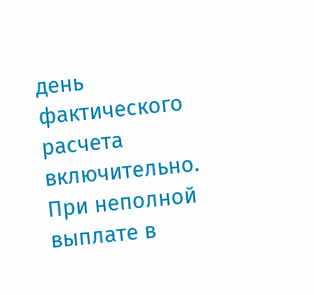день фактического расчета включительно. При неполной выплате в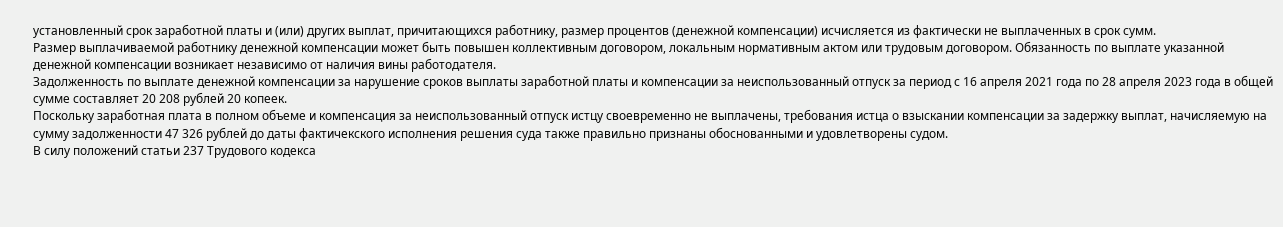установленный срок заработной платы и (или) других выплат, причитающихся работнику, размер процентов (денежной компенсации) исчисляется из фактически не выплаченных в срок сумм.
Размер выплачиваемой работнику денежной компенсации может быть повышен коллективным договором, локальным нормативным актом или трудовым договором. Обязанность по выплате указанной денежной компенсации возникает независимо от наличия вины работодателя.
Задолженность по выплате денежной компенсации за нарушение сроков выплаты заработной платы и компенсации за неиспользованный отпуск за период с 16 апреля 2021 года по 28 апреля 2023 года в общей сумме составляет 20 208 рублей 20 копеек.
Поскольку заработная плата в полном объеме и компенсация за неиспользованный отпуск истцу своевременно не выплачены, требования истца о взыскании компенсации за задержку выплат, начисляемую на сумму задолженности 47 326 рублей до даты фактичекского исполнения решения суда также правильно признаны обоснованными и удовлетворены судом.
В силу положений статьи 237 Трудового кодекса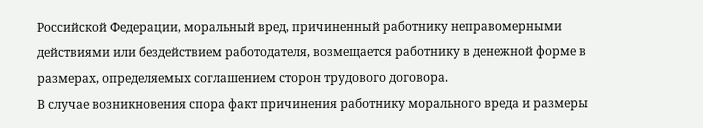Российской Федерации, моральный вред, причиненный работнику неправомерными действиями или бездействием работодателя, возмещается работнику в денежной форме в размерах, определяемых соглашением сторон трудового договора.
В случае возникновения спора факт причинения работнику морального вреда и размеры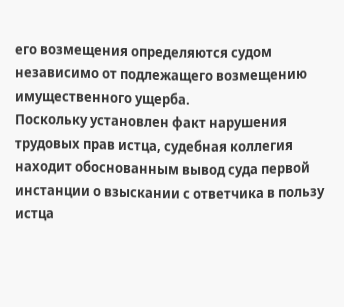его возмещения определяются судом независимо от подлежащего возмещению имущественного ущерба.
Поскольку установлен факт нарушения трудовых прав истца, судебная коллегия находит обоснованным вывод суда первой инстанции о взыскании с ответчика в пользу истца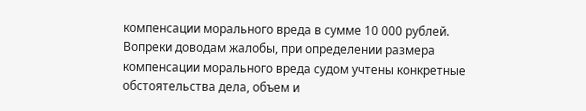компенсации морального вреда в сумме 10 000 рублей. Вопреки доводам жалобы, при определении размера компенсации морального вреда судом учтены конкретные обстоятельства дела, объем и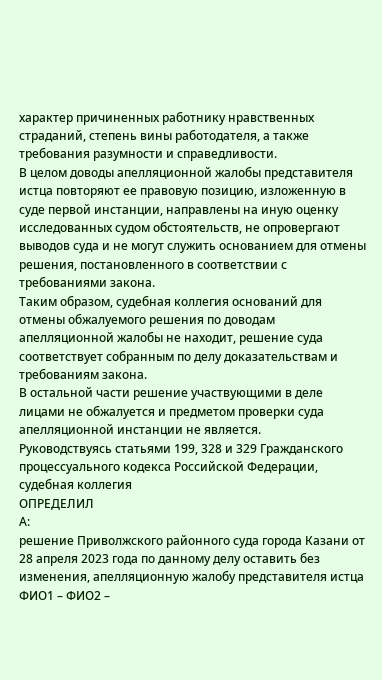характер причиненных работнику нравственных страданий, степень вины работодателя, а также требования разумности и справедливости.
В целом доводы апелляционной жалобы представителя истца повторяют ее правовую позицию, изложенную в суде первой инстанции, направлены на иную оценку исследованных судом обстоятельств, не опровергают выводов суда и не могут служить основанием для отмены решения, постановленного в соответствии с требованиями закона.
Таким образом, судебная коллегия оснований для отмены обжалуемого решения по доводам апелляционной жалобы не находит, решение суда соответствует собранным по делу доказательствам и требованиям закона.
В остальной части решение участвующими в деле лицами не обжалуется и предметом проверки суда апелляционной инстанции не является.
Руководствуясь статьями 199, 328 и 329 Гражданского процессуального кодекса Российской Федерации, судебная коллегия
ОПРЕДЕЛИЛ
А:
решение Приволжского районного суда города Казани от 28 апреля 2023 года по данному делу оставить без изменения, апелляционную жалобу представителя истца ФИО1 – ФИО2 –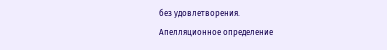без удовлетворения.
Апелляционное определение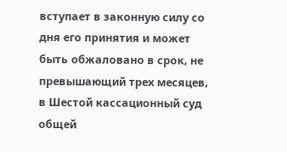вступает в законную силу со дня его принятия и может быть обжаловано в срок, не превышающий трех месяцев, в Шестой кассационный суд общей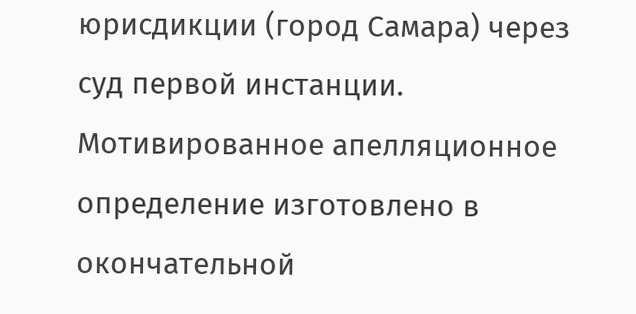юрисдикции (город Самара) через суд первой инстанции.
Мотивированное апелляционное определение изготовлено в окончательной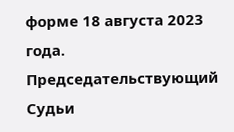форме 18 августа 2023 года.
Председательствующий
Судьи